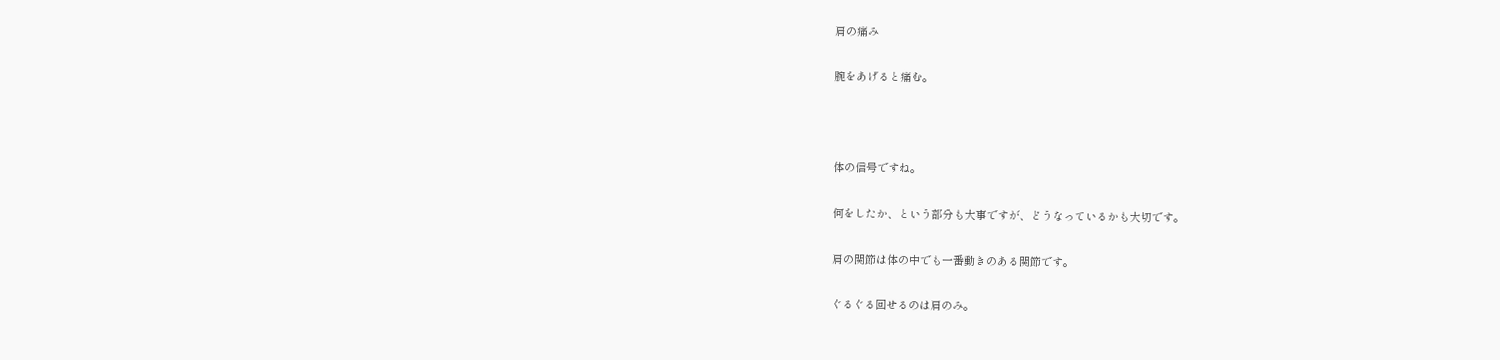肩の痛み

腕をあげると痛む。



体の信号ですね。

何をしたか、という部分も大事ですが、どうなっているかも大切です。

肩の関節は体の中でも一番動きのある関節です。

ぐるぐる回せるのは肩のみ。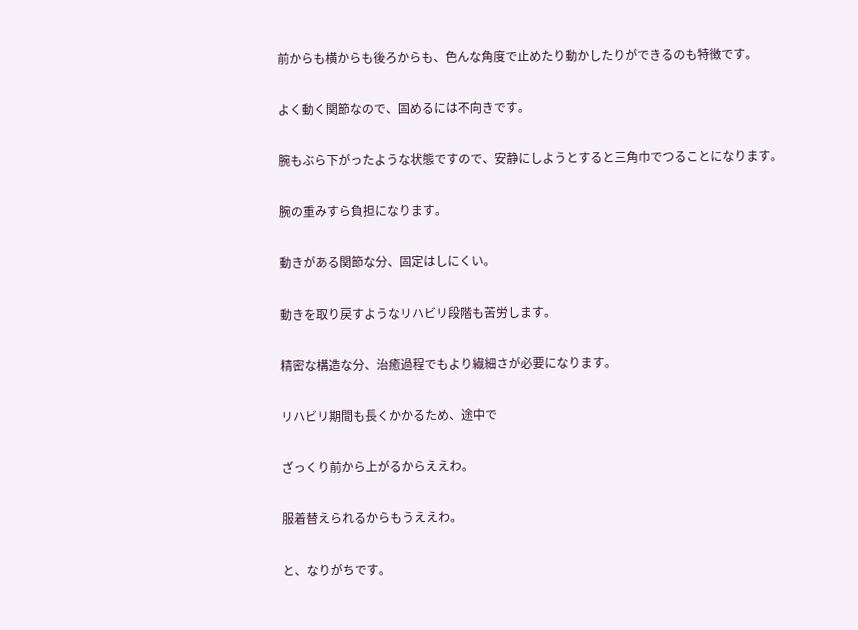前からも横からも後ろからも、色んな角度で止めたり動かしたりができるのも特徴です。

よく動く関節なので、固めるには不向きです。

腕もぶら下がったような状態ですので、安静にしようとすると三角巾でつることになります。

腕の重みすら負担になります。

動きがある関節な分、固定はしにくい。

動きを取り戻すようなリハビリ段階も苦労します。

精密な構造な分、治癒過程でもより繊細さが必要になります。

リハビリ期間も長くかかるため、途中で

ざっくり前から上がるからええわ。

服着替えられるからもうええわ。

と、なりがちです。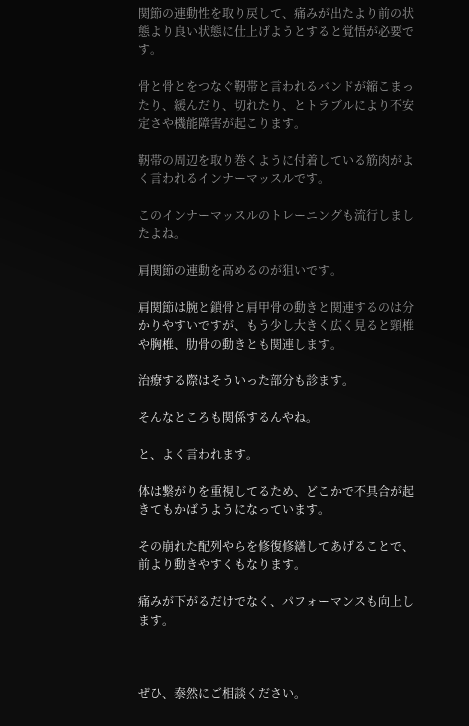関節の連動性を取り戻して、痛みが出たより前の状態より良い状態に仕上げようとすると覚悟が必要です。

骨と骨とをつなぐ靭帯と言われるバンドが縮こまったり、緩んだり、切れたり、とトラブルにより不安定さや機能障害が起こります。

靭帯の周辺を取り巻くように付着している筋肉がよく言われるインナーマッスルです。

このインナーマッスルのトレーニングも流行しましたよね。

肩関節の連動を高めるのが狙いです。

肩関節は腕と鎖骨と肩甲骨の動きと関連するのは分かりやすいですが、もう少し大きく広く見ると頸椎や胸椎、肋骨の動きとも関連します。

治療する際はそういった部分も診ます。

そんなところも関係するんやね。

と、よく言われます。

体は繋がりを重視してるため、どこかで不具合が起きてもかばうようになっています。

その崩れた配列やらを修復修繕してあげることで、前より動きやすくもなります。

痛みが下がるだけでなく、パフォーマンスも向上します。



ぜひ、泰然にご相談ください。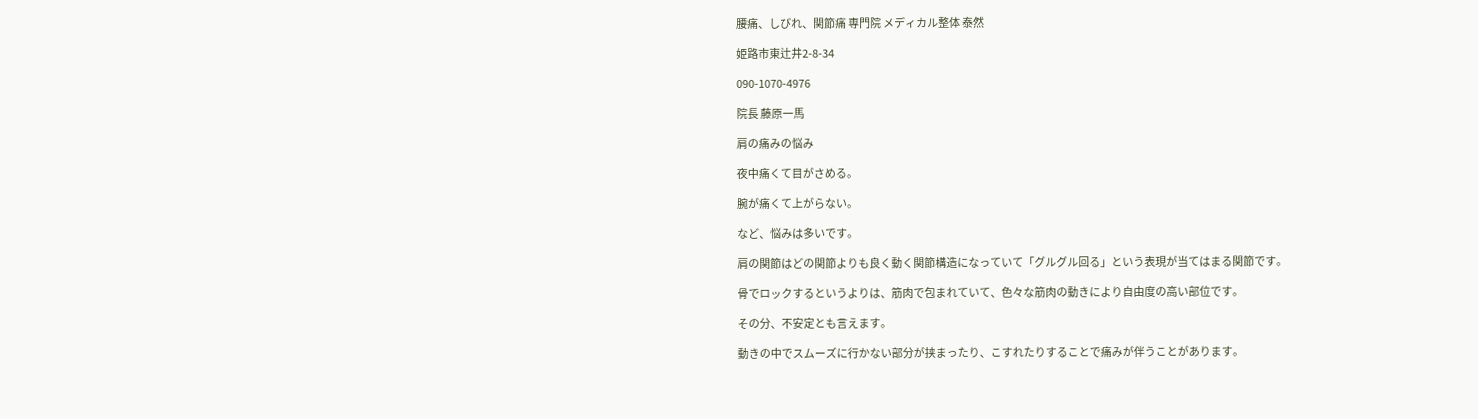腰痛、しびれ、関節痛 専門院 メディカル整体 泰然

姫路市東辻井2-8-34

090-1070-4976

院長 藤原一馬

肩の痛みの悩み

夜中痛くて目がさめる。

腕が痛くて上がらない。

など、悩みは多いです。

肩の関節はどの関節よりも良く動く関節構造になっていて「グルグル回る」という表現が当てはまる関節です。

骨でロックするというよりは、筋肉で包まれていて、色々な筋肉の動きにより自由度の高い部位です。

その分、不安定とも言えます。

動きの中でスムーズに行かない部分が挟まったり、こすれたりすることで痛みが伴うことがあります。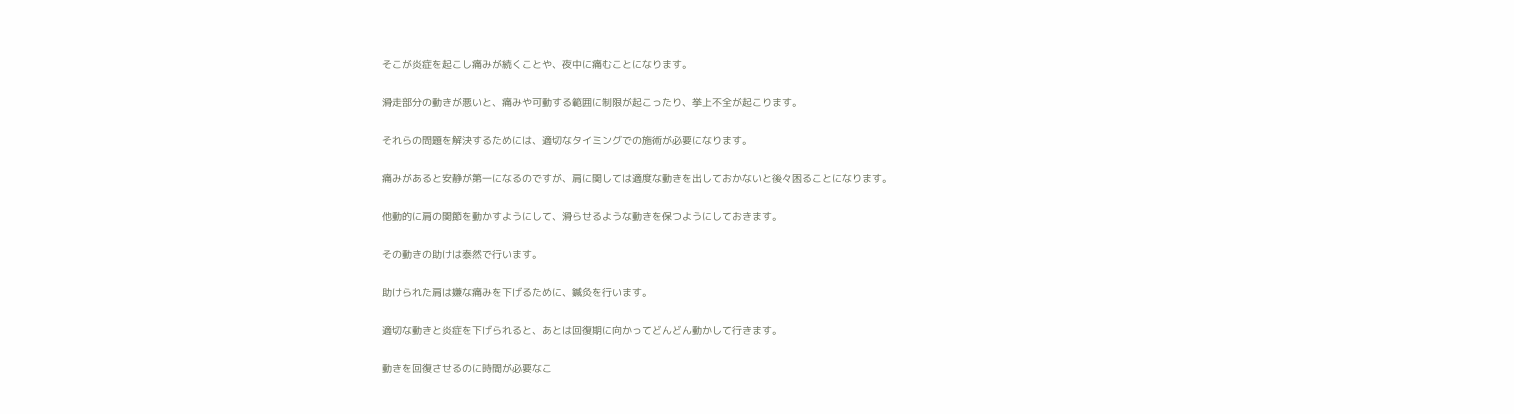そこが炎症を起こし痛みが続くことや、夜中に痛むことになります。

滑走部分の動きが悪いと、痛みや可動する範囲に制限が起こったり、挙上不全が起こります。

それらの問題を解決するためには、適切なタイミングでの施術が必要になります。

痛みがあると安静が第一になるのですが、肩に関しては適度な動きを出しておかないと後々困ることになります。

他動的に肩の関節を動かすようにして、滑らせるような動きを保つようにしておきます。

その動きの助けは泰然で行います。

助けられた肩は嫌な痛みを下げるために、鍼灸を行います。

適切な動きと炎症を下げられると、あとは回復期に向かってどんどん動かして行きます。

動きを回復させるのに時間が必要なこ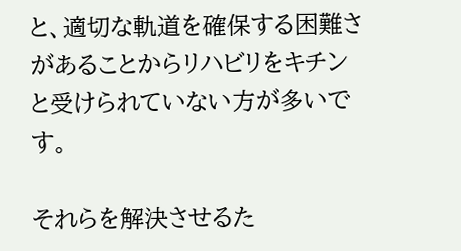と、適切な軌道を確保する困難さがあることからリハビリをキチンと受けられていない方が多いです。

それらを解決させるた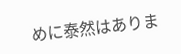めに泰然はありま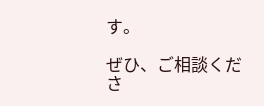す。

ぜひ、ご相談くださ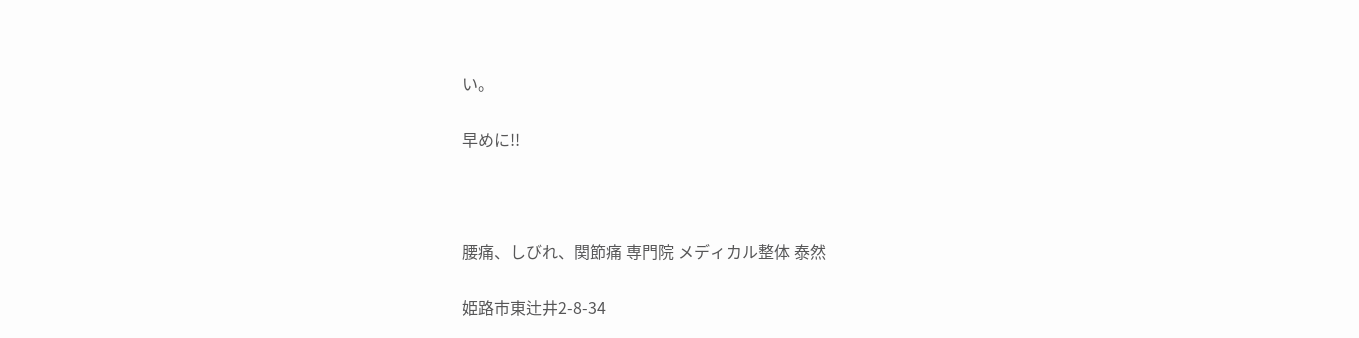い。

早めに!!



腰痛、しびれ、関節痛 専門院 メディカル整体 泰然

姫路市東辻井2-8-34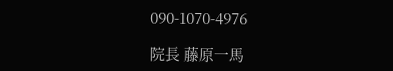090-1070-4976

院長 藤原一馬